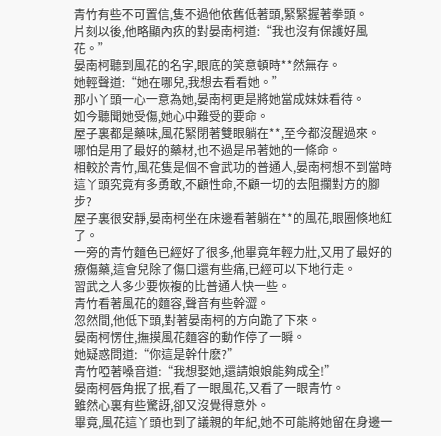青竹有些不可置信,隻不過他依舊低著頭,緊緊握著拳頭。
片刻以後,他略顯內疚的對晏南柯道:“我也沒有保護好風花。”
晏南柯聽到風花的名字,眼底的笑意頓時**然無存。
她輕聲道:“她在哪兒,我想去看看她。”
那小丫頭一心一意為她,晏南柯更是將她當成妹妹看待。
如今聽聞她受傷,她心中難受的要命。
屋子裏都是藥味,風花緊閉著雙眼躺在**,至今都沒醒過來。
哪怕是用了最好的藥材,也不過是吊著她的一條命。
相較於青竹,風花隻是個不會武功的普通人,晏南柯想不到當時這丫頭究竟有多勇敢,不顧性命,不顧一切的去阻攔對方的腳步?
屋子裏很安靜,晏南柯坐在床邊看著躺在**的風花,眼圈倏地紅了。
一旁的青竹麵色已經好了很多,他畢竟年輕力壯,又用了最好的療傷藥,這會兒除了傷口還有些痛,已經可以下地行走。
習武之人多少要恢複的比普通人快一些。
青竹看著風花的麵容,聲音有些幹澀。
忽然間,他低下頭,對著晏南柯的方向跪了下來。
晏南柯愣住,撫摸風花麵容的動作停了一瞬。
她疑惑問道:“你這是幹什麽?”
青竹啞著嗓音道:“我想娶她,還請娘娘能夠成全!”
晏南柯唇角抿了抿,看了一眼風花,又看了一眼青竹。
雖然心裏有些驚訝,卻又沒覺得意外。
畢竟,風花這丫頭也到了議親的年紀,她不可能將她留在身邊一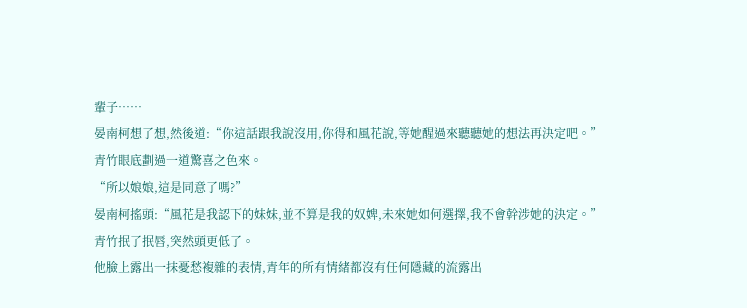輩子……
晏南柯想了想,然後道:“你這話跟我說沒用,你得和風花說,等她醒過來聽聽她的想法再決定吧。”
青竹眼底劃過一道驚喜之色來。
“所以娘娘,這是同意了嗎?”
晏南柯搖頭:“風花是我認下的妹妹,並不算是我的奴婢,未來她如何選擇,我不會幹涉她的決定。”
青竹抿了抿唇,突然頭更低了。
他臉上露出一抹憂愁複雜的表情,青年的所有情緒都沒有任何隱藏的流露出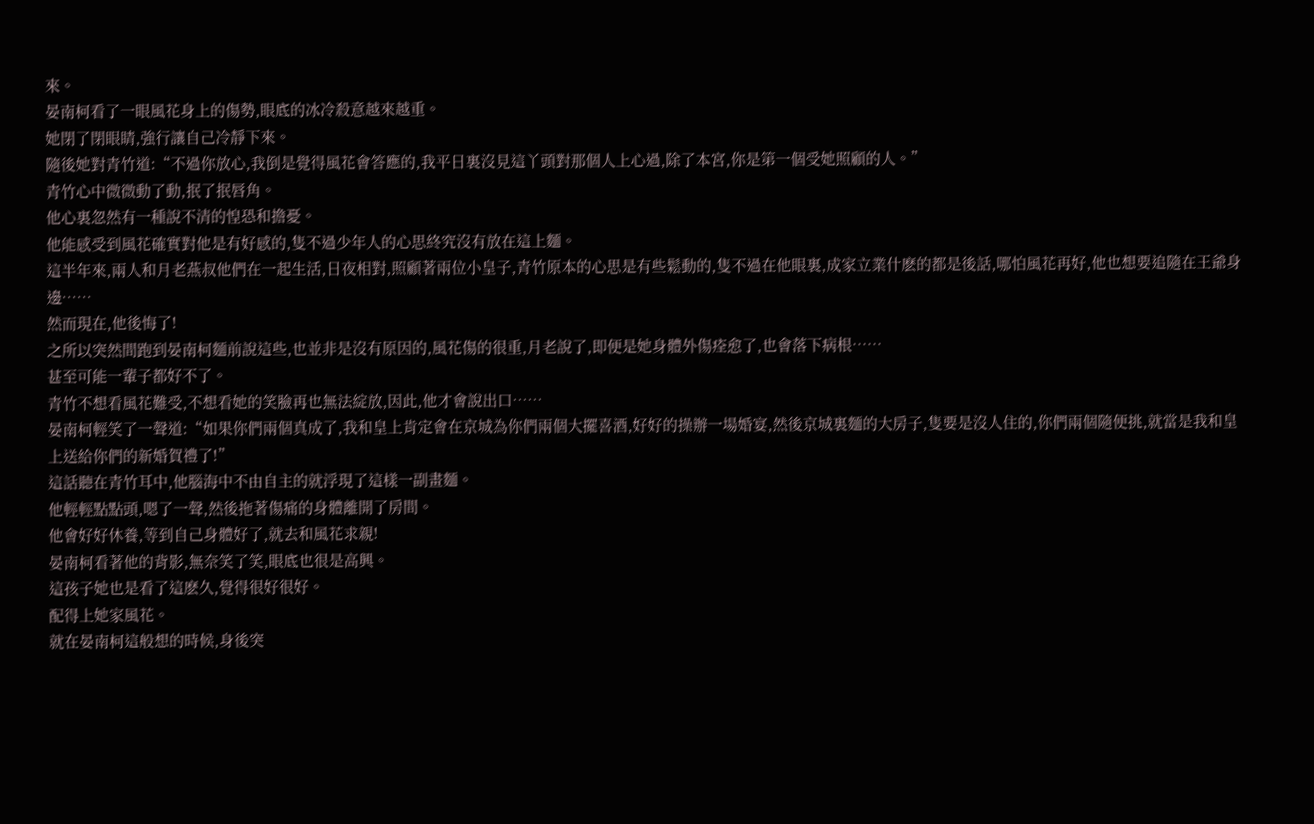來。
晏南柯看了一眼風花身上的傷勢,眼底的冰冷殺意越來越重。
她閉了閉眼睛,強行讓自己冷靜下來。
隨後她對青竹道:“不過你放心,我倒是覺得風花會答應的,我平日裏沒見這丫頭對那個人上心過,除了本宮,你是第一個受她照顧的人。”
青竹心中微微動了動,抿了抿唇角。
他心裏忽然有一種說不清的惶恐和擔憂。
他能感受到風花確實對他是有好感的,隻不過少年人的心思終究沒有放在這上麵。
這半年來,兩人和月老燕叔他們在一起生活,日夜相對,照顧著兩位小皇子,青竹原本的心思是有些鬆動的,隻不過在他眼裏,成家立業什麽的都是後話,哪怕風花再好,他也想要追隨在王爺身邊……
然而現在,他後悔了!
之所以突然間跑到晏南柯麵前說這些,也並非是沒有原因的,風花傷的很重,月老說了,即便是她身體外傷痊愈了,也會落下病根……
甚至可能一輩子都好不了。
青竹不想看風花難受,不想看她的笑臉再也無法綻放,因此,他才會說出口……
晏南柯輕笑了一聲道:“如果你們兩個真成了,我和皇上肯定會在京城為你們兩個大擺喜酒,好好的操辦一場婚宴,然後京城裏麵的大房子,隻要是沒人住的,你們兩個隨便挑,就當是我和皇上送給你們的新婚賀禮了!”
這話聽在青竹耳中,他腦海中不由自主的就浮現了這樣一副畫麵。
他輕輕點點頭,嗯了一聲,然後拖著傷痛的身體離開了房間。
他會好好休養,等到自己身體好了,就去和風花求親!
晏南柯看著他的背影,無奈笑了笑,眼底也很是高興。
這孩子她也是看了這麽久,覺得很好很好。
配得上她家風花。
就在晏南柯這般想的時候,身後突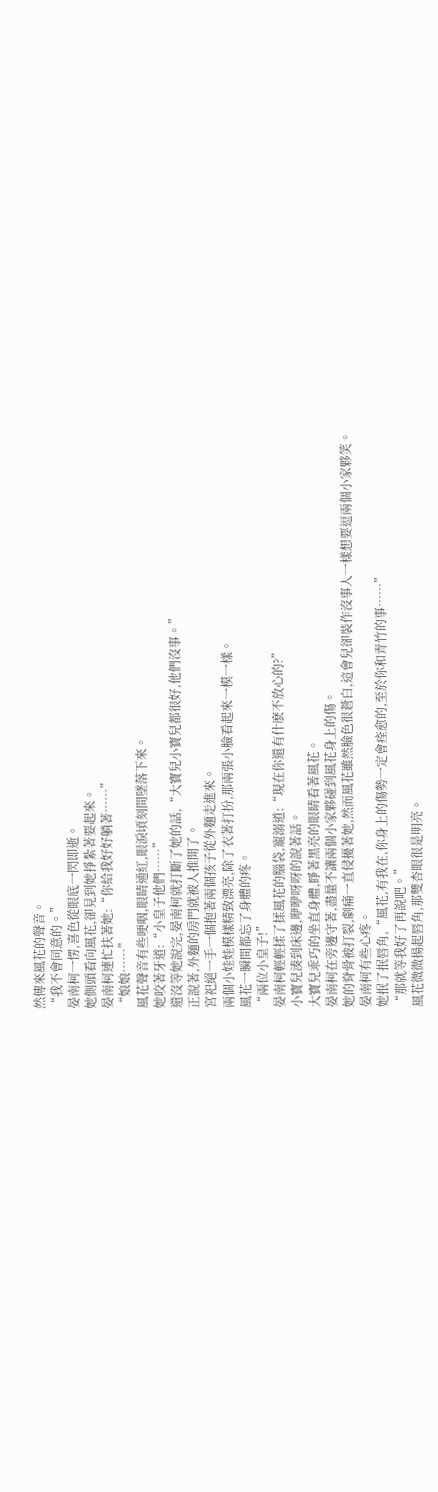然傳來風花的聲音。
“我不會同意的。”
晏南柯一愣,喜色從眼底一閃即逝。
她側頭看向風花,卻見到她掙紮著要起來。
晏南柯連忙扶著她:“你給我好好躺著……”
“娘娘……”
風花聲音有些哽咽,眼睛通紅,眼淚頃刻間墜落下來。
她咬著牙道:“小皇子他們……”
還沒等她說完,晏南柯就打斷了她的話,“大寶兒小寶兒都很好,他們沒事。”
正說著,外麵的房門就被人推開了。
宮祀絕一手一個抱著兩個孩子從外麵走進來。
兩個小娃娃模樣精致漂亮,除了衣著打扮,那兩張小臉看起來一模一樣。
風花一瞬間都忘了身體的疼。
“兩位小皇子!”
晏南柯輕輕揉了揉風花的腦袋,寵溺道:“現在你還有什麽不放心的?”
小寶兒湊到床邊,咿咿呀呀的說著話。
大寶兒乖巧的坐直身體,睜著黑亮的眼睛看著風花。
晏南柯在旁邊守著,盡量不讓兩個小家夥碰到風花身上的傷。
她的脊骨被打裂,劇痛一直侵擾著她,然而風花雖然臉色很蒼白,這會兒卻裝作沒事人一樣想要逗兩個小家夥笑。
晏南柯有些心疼。
她抿了抿唇角,“風花,有我在,你身上的傷勢一定會痊愈的,至於你和青竹的事……”
“那就等我好了再說吧。”
風花微微揚起唇角,那雙杏眼很是明亮。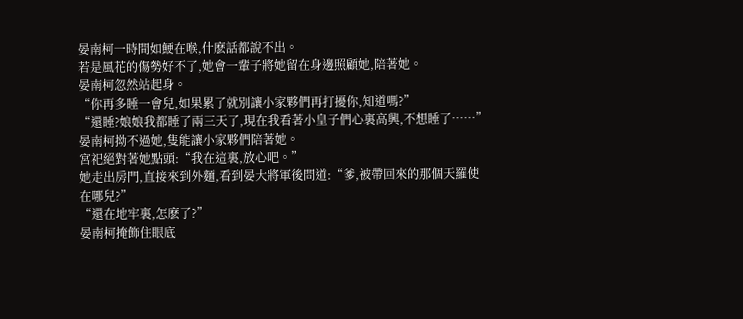晏南柯一時間如鯁在喉,什麽話都說不出。
若是風花的傷勢好不了,她會一輩子將她留在身邊照顧她,陪著她。
晏南柯忽然站起身。
“你再多睡一會兒,如果累了就別讓小家夥們再打擾你,知道嗎?”
“還睡?娘娘我都睡了兩三天了,現在我看著小皇子們心裏高興,不想睡了……”
晏南柯拗不過她,隻能讓小家夥們陪著她。
宮祀絕對著她點頭:“我在這裏,放心吧。”
她走出房門,直接來到外麵,看到晏大將軍後問道:“爹,被帶回來的那個天羅使在哪兒?”
“還在地牢裏,怎麽了?”
晏南柯掩飾住眼底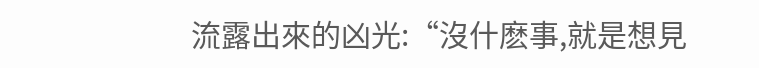流露出來的凶光:“沒什麽事,就是想見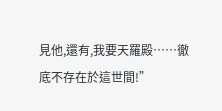見他,還有,我要天羅殿……徹底不存在於這世間!”